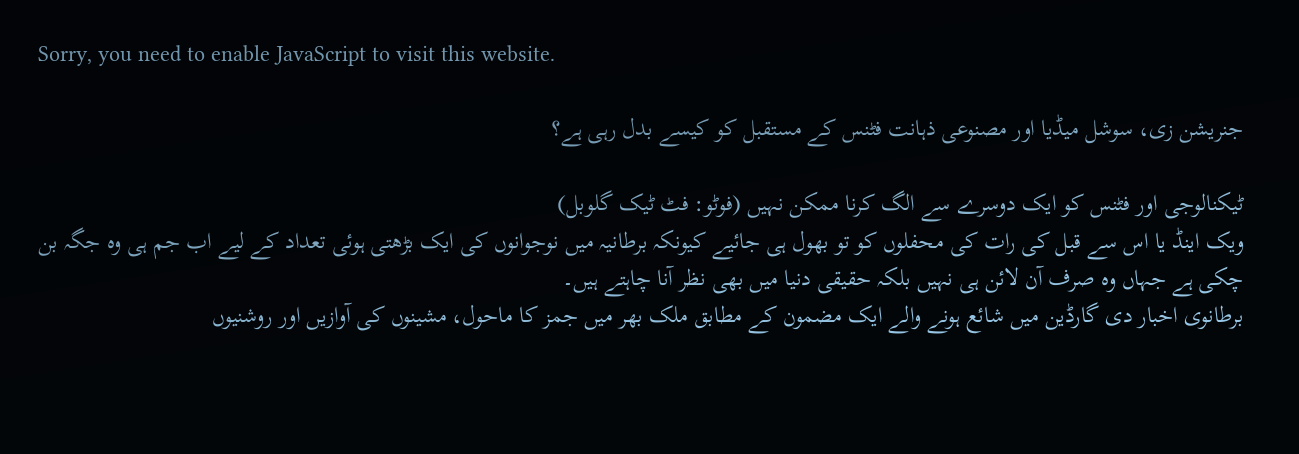Sorry, you need to enable JavaScript to visit this website.

جنریشن زی، سوشل میڈیا اور مصنوعی ذہانت فٹنس کے مستقبل کو کیسے بدل رہی ہے؟

ٹیکنالوجی اور فٹنس کو ایک دوسرے سے الگ کرنا ممکن نہیں (فوٹو: فٹ ٹیک گلوبل)
ویک اینڈ یا اس سے قبل کی رات کی محفلوں کو تو بھول ہی جائیے کیونکہ برطانیہ میں نوجوانوں کی ایک بڑھتی ہوئی تعداد کے لیے اب جم ہی وہ جگہ بن چکی ہے جہاں وہ صرف آن لائن ہی نہیں بلکہ حقیقی دنیا میں بھی نظر آنا چاہتے ہیں۔
برطانوی اخبار دی گارڈین میں شائع ہونے والے ایک مضمون کے مطابق ملک بھر میں جمز کا ماحول، مشینوں کی آوازیں اور روشنیوں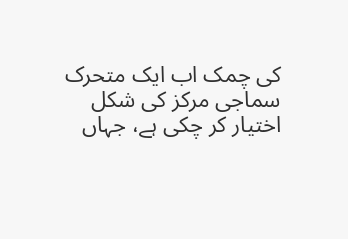کی چمک اب ایک متحرک سماجی مرکز کی شکل اختیار کر چکی ہے، جہاں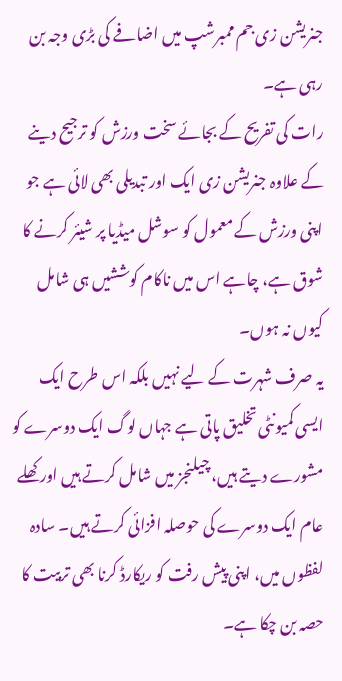جنریشن زی جم ممبرشپ میں اضافے کی بڑی وجہ بن رہی ہے۔
رات کی تفریح کے بجائے سخت ورزش کو ترجیح دینے کے علاوہ جنریشن زی ایک اور تبدیلی بھی لائی ہے جو اپنی ورزش کے معمول کو سوشل میڈیا پر شیئر کرنے کا شوق ہے، چاہے اس میں ناکام کوششیں ہی شامل کیوں نہ ہوں۔
یہ صرف شہرت کے لیے نہیں بلکہ اس طرح ایک ایسی کمیونٹی تخلیق پاتی ہے جہاں لوگ ایک دوسرے کو مشورے دیتے ہیں، چیلنجز میں شامل کرتے ہیں اور کھلے عام ایک دوسرے کی حوصلہ افزائی کرتے ہیں۔ سادہ لفظوں میں، اپنی پیش رفت کو ریکارڈ کرنا بھی تربیت کا حصہ بن چکا ہے۔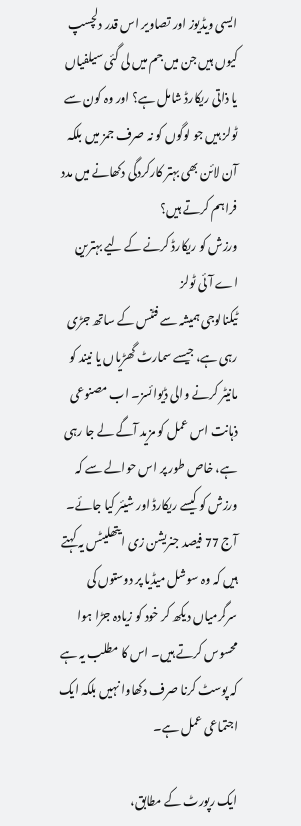ایسی ویڈیوز اور تصاویر اس قدر دلچسپ کیوں ہیں جن میں جم میں لی گئی سیلفیاں یا ذاتی ریکارڈ شامل ہے؟ اور وہ کون سے ٹولز ہیں جو لوگوں کو نہ صرف جمز میں بلکہ آن لائن بھی بہتر کارکردگی دکھانے میں مدد فراہم کرتے ہیں؟
ورزش کو ریکارڈ کرنے کے لیے بہترین اے آئی ٹولز
ٹیکنالوجی ہمیشہ سے فٹنس کے ساتھ جڑی رہی ہے، جیسے سمارٹ گھڑیاں یا نیند کو مانیٹر کرنے والی ڈیوائسز۔ اب مصنوعی ذہانت اس عمل کو مزید آگے لے جا رہی ہے، خاص طور پر اس حوالے سے کہ ورزش کو کیسے ریکارڈ اور شیئر کیا جائے۔
آج 77 فیصد جنریشن زی ایتھلیٹس یہ کہتے ہیں کہ وہ سوشل میڈیا پر دوستوں کی سرگرمیاں دیکھ کر خود کو زیادہ جڑا ہوا محسوس کرتے ہیں۔ اس کا مطلب یہ ہے کہ پوسٹ کرنا صرف دکھاوا نہیں بلکہ ایک اجتماعی عمل ہے۔

ایک رپورٹ کے مطابق،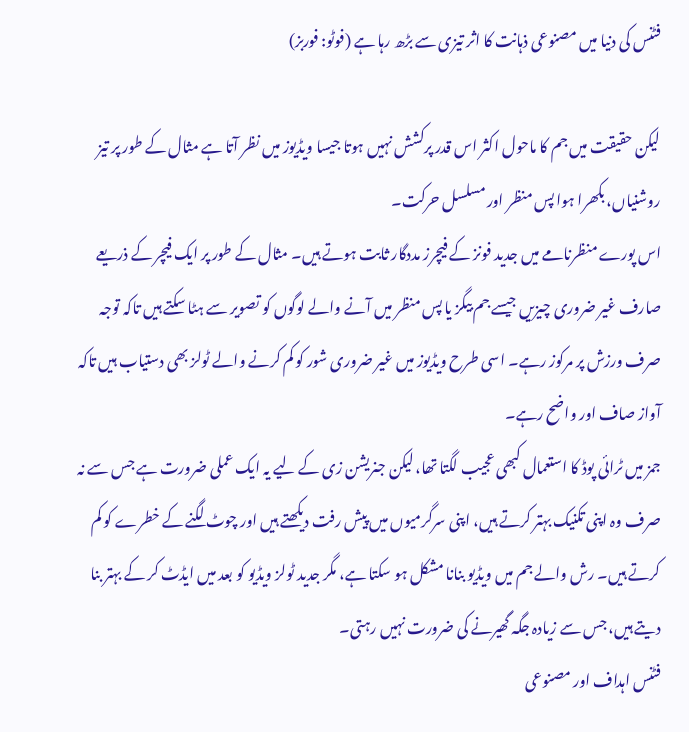فٹنس کی دنیا میں مصنوعی ذہانت کا اثر تیزی سے بڑھ رہا ہے (فوٹو: فوربز)

لیکن حقیقت میں جم کا ماحول اکثر اس قدر پرکشش نہیں ہوتا جیسا ویڈیوز میں نظر آتا ہے مثال کے طور پر تیز روشنیاں، بکھرا ہوا پس منظر اور مسلسل حرکت۔
اس پورے منظرنامے میں جدید فونز کے فیچرز مددگار ثابت ہوتے ہیں۔ مثال کے طور پر ایک فیچر کے ذریعے صارف غیر ضروری چیزیں جیسے جم بیگز یا پس منظر میں آنے والے لوگوں کو تصویر سے ہٹا سکتے ہیں تاکہ توجہ صرف ورزش پر مرکوز رہے۔ اسی طرح ویڈیوز میں غیر ضروری شور کو کم کرنے والے ٹولز بھی دستیاب ہیں تاکہ آواز صاف اور واضح رہے۔
جمز میں ٹرائی پوڈ کا استعمال کبھی عجیب لگتا تھا، لیکن جنریشن زی کے لیے یہ ایک عملی ضرورت ہے جس سے نہ صرف وہ اپنی تکنیک بہتر کرتے ہیں، اپنی سرگرمیوں میں پیش رفت دیکھتے ہیں اور چوٹ لگنے کے خطرے کو کم کرتے ہیں۔ رش والے جم میں ویڈیو بنانا مشکل ہو سکتا ہے، مگر جدید ٹولز ویڈیو کو بعد میں ایڈٹ کر کے بہتر بنا دیتے ہیں، جس سے زیادہ جگہ گھیرنے کی ضرورت نہیں رہتی۔
فٹنس اہداف اور مصنوعی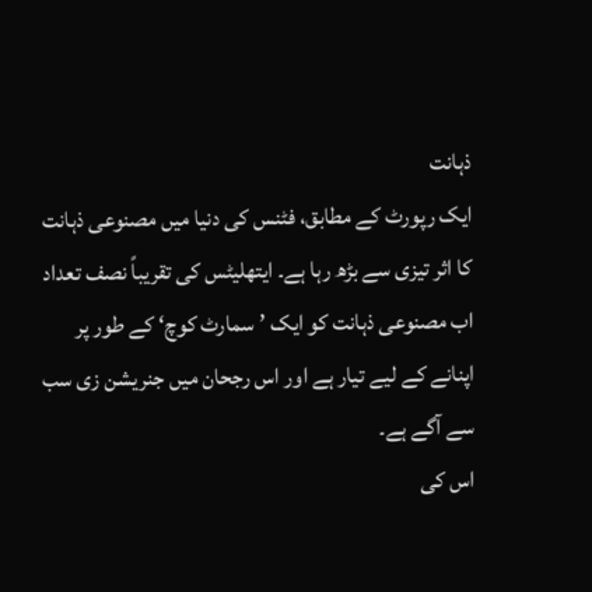ذہانت
ایک رپورٹ کے مطابق، فٹنس کی دنیا میں مصنوعی ذہانت کا اثر تیزی سے بڑھ رہا ہے۔ ایتھلیٹس کی تقریباً نصف تعداد اب مصنوعی ذہانت کو ایک ’سمارٹ کوچ‘ کے طور پر اپنانے کے لیے تیار ہے اور اس رجحان میں جنریشن زی سب سے آگے ہے۔
اس کی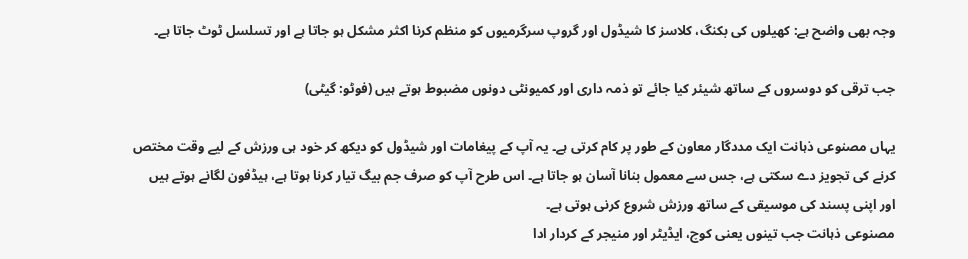وجہ بھی واضح ہے: کھیلوں کی بکنگ، کلاسز کا شیڈول اور گروپ سرگرمیوں کو منظم کرنا اکثر مشکل ہو جاتا ہے اور تسلسل ٹوٹ جاتا ہے۔

جب ترقی کو دوسروں کے ساتھ شیئر کیا جائے تو ذمہ داری اور کمیونٹی دونوں مضبوط ہوتے ہیں (فوٹو: گیٹی)

یہاں مصنوعی ذہانت ایک مددگار معاون کے طور پر کام کرتی ہے۔ یہ آپ کے پیغامات اور شیڈول کو دیکھ کر خود ہی ورزش کے لیے وقت مختص کرنے کی تجویز دے سکتی ہے، جس سے معمول بنانا آسان ہو جاتا ہے۔ اس طرح آپ کو صرف جم بیگ تیار کرنا ہوتا ہے، ہیڈفون لگانے ہوتے ہیں اور اپنی پسند کی موسیقی کے ساتھ ورزش شروع کرنی ہوتی ہے۔
مصنوعی ذہانت جب تینوں یعنی کوچ، ایڈیٹر اور منیجر کے کردار ادا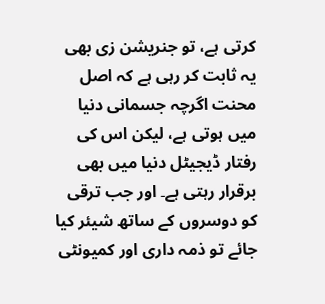کرتی ہے، تو جنریشن زی بھی یہ ثابت کر رہی ہے کہ اصل محنت اگرچہ جسمانی دنیا میں ہوتی ہے، لیکن اس کی رفتار ڈیجیٹل دنیا میں بھی برقرار رہتی ہے۔ اور جب ترقی کو دوسروں کے ساتھ شیئر کیا جائے تو ذمہ داری اور کمیونٹی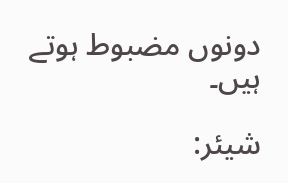دونوں مضبوط ہوتے ہیں۔

شیئر: